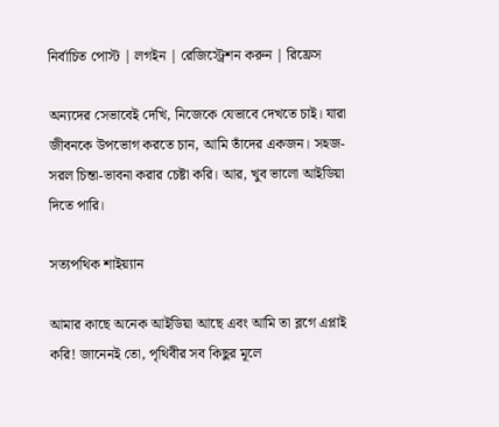নির্বাচিত পোস্ট | লগইন | রেজিস্ট্রেশন করুন | রিফ্রেস

অন্যদের সেভাবেই দেখি, নিজেকে যেভাবে দেখতে চাই। যারা জীবনকে উপভোগ করতে চান, আমি তাঁদের একজন। সহজ-সরল চিন্তা-ভাবনা করার চেষ্টা করি। আর, খুব ভালো আইডিয়া দিতে পারি।

সত্যপথিক শাইয়্যান

আমার কাছে অনেক আইডিয়া আছে এবং আমি তা ব্লগে এপ্লাই করি! জানেনই তো, পৃথিবীর সব কিছুর মূলে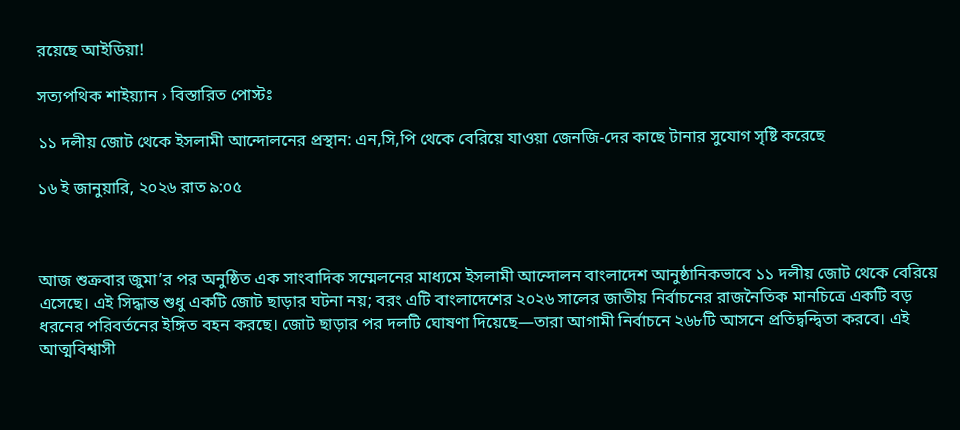রয়েছে আইডিয়া!

সত্যপথিক শাইয়্যান › বিস্তারিত পোস্টঃ

১১ দলীয় জোট থেকে ইসলামী আন্দোলনের প্রস্থান: এন,সি,পি থেকে বেরিয়ে যাওয়া জেনজি-দের কাছে টানার সুযোগ সৃষ্টি করেছে

১৬ ই জানুয়ারি, ২০২৬ রাত ৯:০৫



আজ শুক্রবার জুমা’র পর অনুষ্ঠিত এক সাংবাদিক সম্মেলনের মাধ্যমে ইসলামী আন্দোলন বাংলাদেশ আনুষ্ঠানিকভাবে ১১ দলীয় জোট থেকে বেরিয়ে এসেছে। এই সিদ্ধান্ত শুধু একটি জোট ছাড়ার ঘটনা নয়; বরং এটি বাংলাদেশের ২০২৬ সালের জাতীয় নির্বাচনের রাজনৈতিক মানচিত্রে একটি বড় ধরনের পরিবর্তনের ইঙ্গিত বহন করছে। জোট ছাড়ার পর দলটি ঘোষণা দিয়েছে—তারা আগামী নির্বাচনে ২৬৮টি আসনে প্রতিদ্বন্দ্বিতা করবে। এই আত্মবিশ্বাসী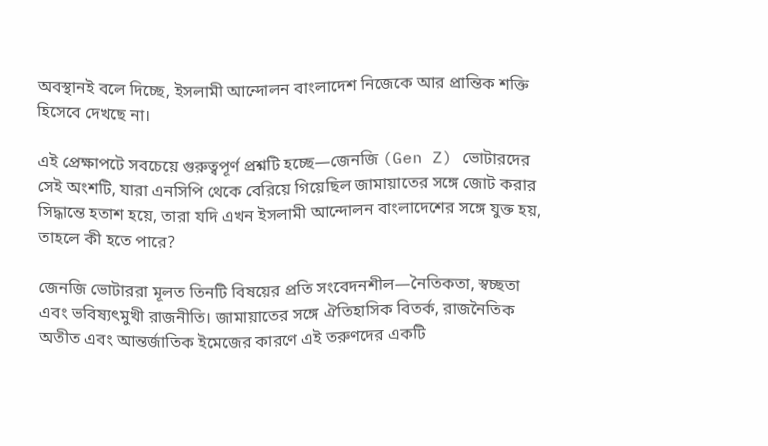অবস্থানই বলে দিচ্ছে, ইসলামী আন্দোলন বাংলাদেশ নিজেকে আর প্রান্তিক শক্তি হিসেবে দেখছে না।

এই প্রেক্ষাপটে সবচেয়ে গুরুত্বপূর্ণ প্রশ্নটি হচ্ছে—জেনজি (Gen Z) ভোটারদের সেই অংশটি, যারা এনসিপি থেকে বেরিয়ে গিয়েছিল জামায়াতের সঙ্গে জোট করার সিদ্ধান্তে হতাশ হয়ে, তারা যদি এখন ইসলামী আন্দোলন বাংলাদেশের সঙ্গে যুক্ত হয়, তাহলে কী হতে পারে?

জেনজি ভোটাররা মূলত তিনটি বিষয়ের প্রতি সংবেদনশীল—নৈতিকতা, স্বচ্ছতা এবং ভবিষ্যৎমুখী রাজনীতি। জামায়াতের সঙ্গে ঐতিহাসিক বিতর্ক, রাজনৈতিক অতীত এবং আন্তর্জাতিক ইমেজের কারণে এই তরুণদের একটি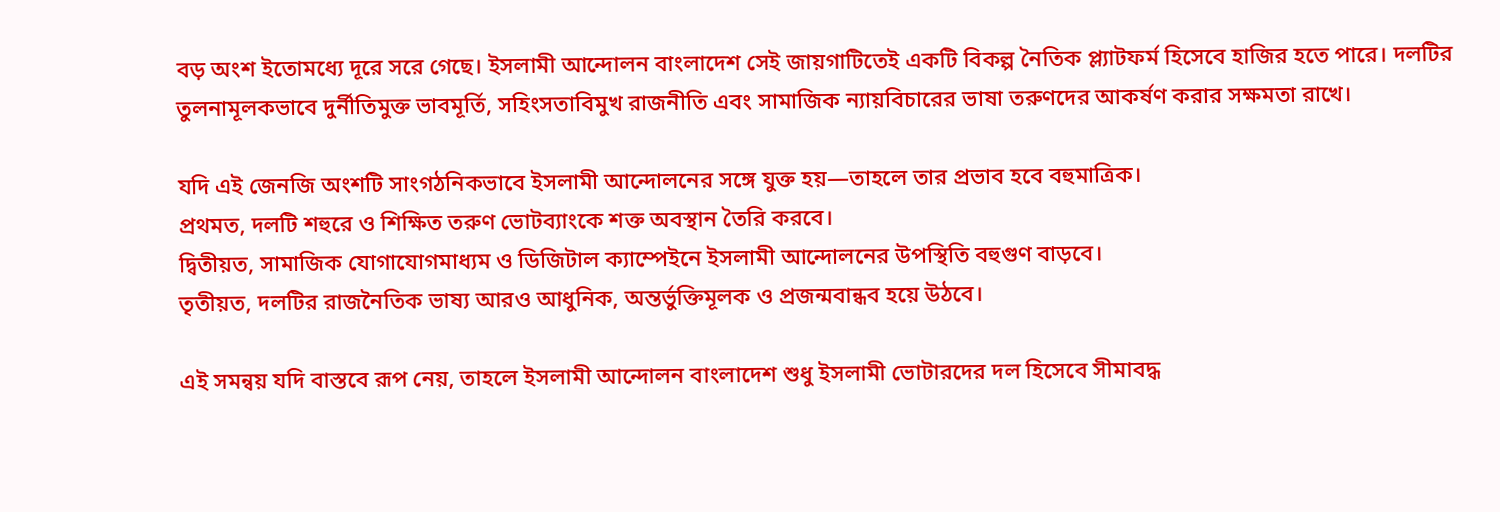বড় অংশ ইতোমধ্যে দূরে সরে গেছে। ইসলামী আন্দোলন বাংলাদেশ সেই জায়গাটিতেই একটি বিকল্প নৈতিক প্ল্যাটফর্ম হিসেবে হাজির হতে পারে। দলটির তুলনামূলকভাবে দুর্নীতিমুক্ত ভাবমূর্তি, সহিংসতাবিমুখ রাজনীতি এবং সামাজিক ন্যায়বিচারের ভাষা তরুণদের আকর্ষণ করার সক্ষমতা রাখে।

যদি এই জেনজি অংশটি সাংগঠনিকভাবে ইসলামী আন্দোলনের সঙ্গে যুক্ত হয়—তাহলে তার প্রভাব হবে বহুমাত্রিক।
প্রথমত, দলটি শহুরে ও শিক্ষিত তরুণ ভোটব্যাংকে শক্ত অবস্থান তৈরি করবে।
দ্বিতীয়ত, সামাজিক যোগাযোগমাধ্যম ও ডিজিটাল ক্যাম্পেইনে ইসলামী আন্দোলনের উপস্থিতি বহুগুণ বাড়বে।
তৃতীয়ত, দলটির রাজনৈতিক ভাষ্য আরও আধুনিক, অন্তর্ভুক্তিমূলক ও প্রজন্মবান্ধব হয়ে উঠবে।

এই সমন্বয় যদি বাস্তবে রূপ নেয়, তাহলে ইসলামী আন্দোলন বাংলাদেশ শুধু ইসলামী ভোটারদের দল হিসেবে সীমাবদ্ধ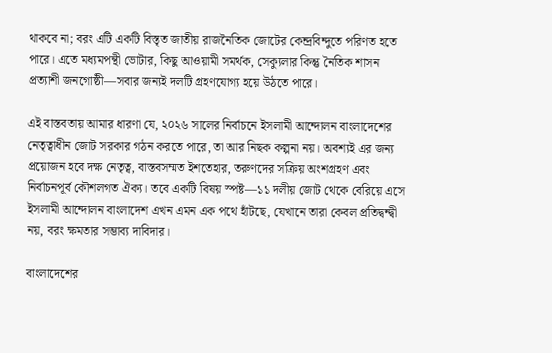থাকবে না; বরং এটি একটি বিস্তৃত জাতীয় রাজনৈতিক জোটের কেন্দ্রবিন্দুতে পরিণত হতে পারে। এতে মধ্যমপন্থী ভোটার, কিছু আওয়ামী সমর্থক, সেক্যুলার কিন্তু নৈতিক শাসন প্রত্যাশী জনগোষ্ঠী—সবার জন্যই দলটি গ্রহণযোগ্য হয়ে উঠতে পারে।

এই বাস্তবতায় আমার ধারণা যে, ২০২৬ সালের নির্বাচনে ইসলামী আন্দোলন বাংলাদেশের নেতৃত্বাধীন জোট সরকার গঠন করতে পারে, তা আর নিছক কল্পনা নয়। অবশ্যই এর জন্য প্রয়োজন হবে দক্ষ নেতৃত্ব, বাস্তবসম্মত ইশতেহার, তরুণদের সক্রিয় অংশগ্রহণ এবং নির্বাচনপূর্ব কৌশলগত ঐক্য। তবে একটি বিষয় স্পষ্ট—১১ দলীয় জোট থেকে বেরিয়ে এসে ইসলামী আন্দোলন বাংলাদেশ এখন এমন এক পথে হাঁটছে, যেখানে তারা কেবল প্রতিদ্বন্দ্বী নয়, বরং ক্ষমতার সম্ভাব্য দাবিদার।

বাংলাদেশের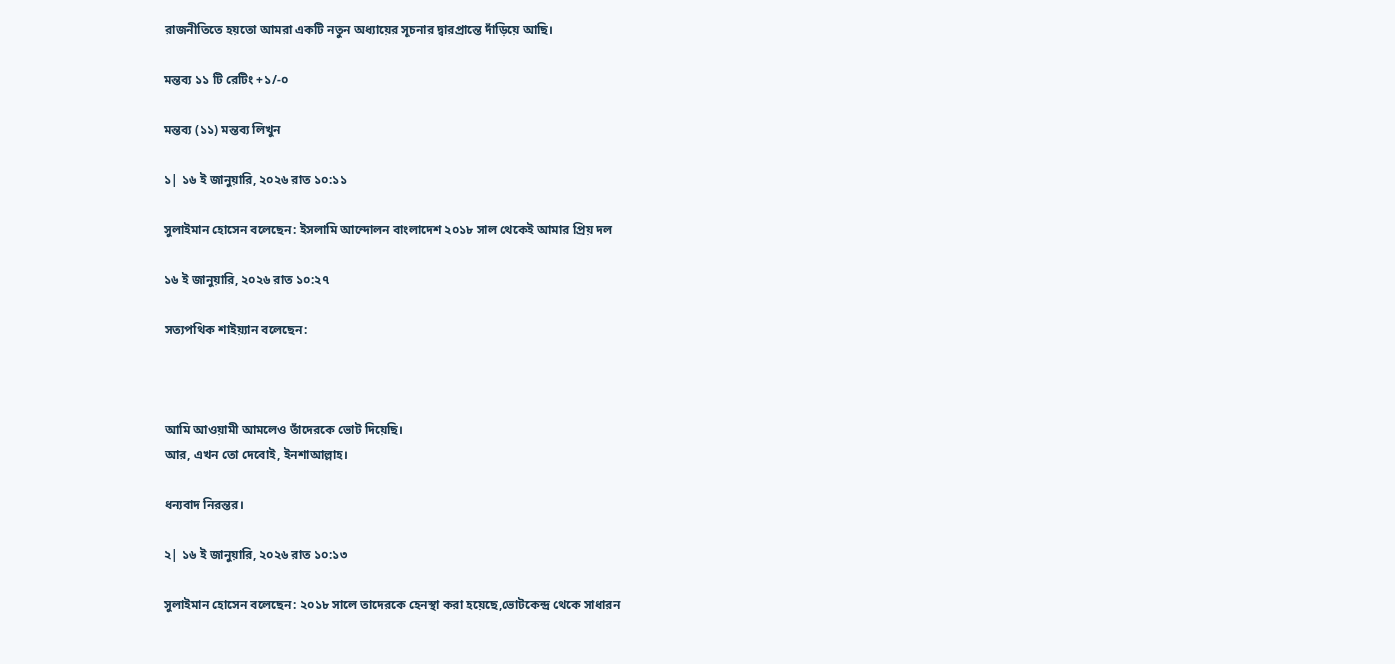রাজনীতিতে হয়তো আমরা একটি নতুন অধ্যায়ের সূচনার দ্বারপ্রান্তে দাঁড়িয়ে আছি।

মন্তব্য ১১ টি রেটিং +১/-০

মন্তব্য (১১) মন্তব্য লিখুন

১| ১৬ ই জানুয়ারি, ২০২৬ রাত ১০:১১

সুলাইমান হোসেন বলেছেন: ইসলামি আন্দোলন বাংলাদেশ ২০১৮ সাল থেকেই আমার প্রিয় দল

১৬ ই জানুয়ারি, ২০২৬ রাত ১০:২৭

সত্যপথিক শাইয়্যান বলেছেন:



আমি আওয়ামী আমলেও তাঁদেরকে ভোট দিয়েছি।
আর, এখন তো দেবোই, ইনশাআল্লাহ।

ধন্যবাদ নিরন্তর।

২| ১৬ ই জানুয়ারি, ২০২৬ রাত ১০:১৩

সুলাইমান হোসেন বলেছেন: ২০১৮ সালে তাদেরকে হেনস্থা করা হয়েছে,ভোটকেন্দ্র থেকে সাধারন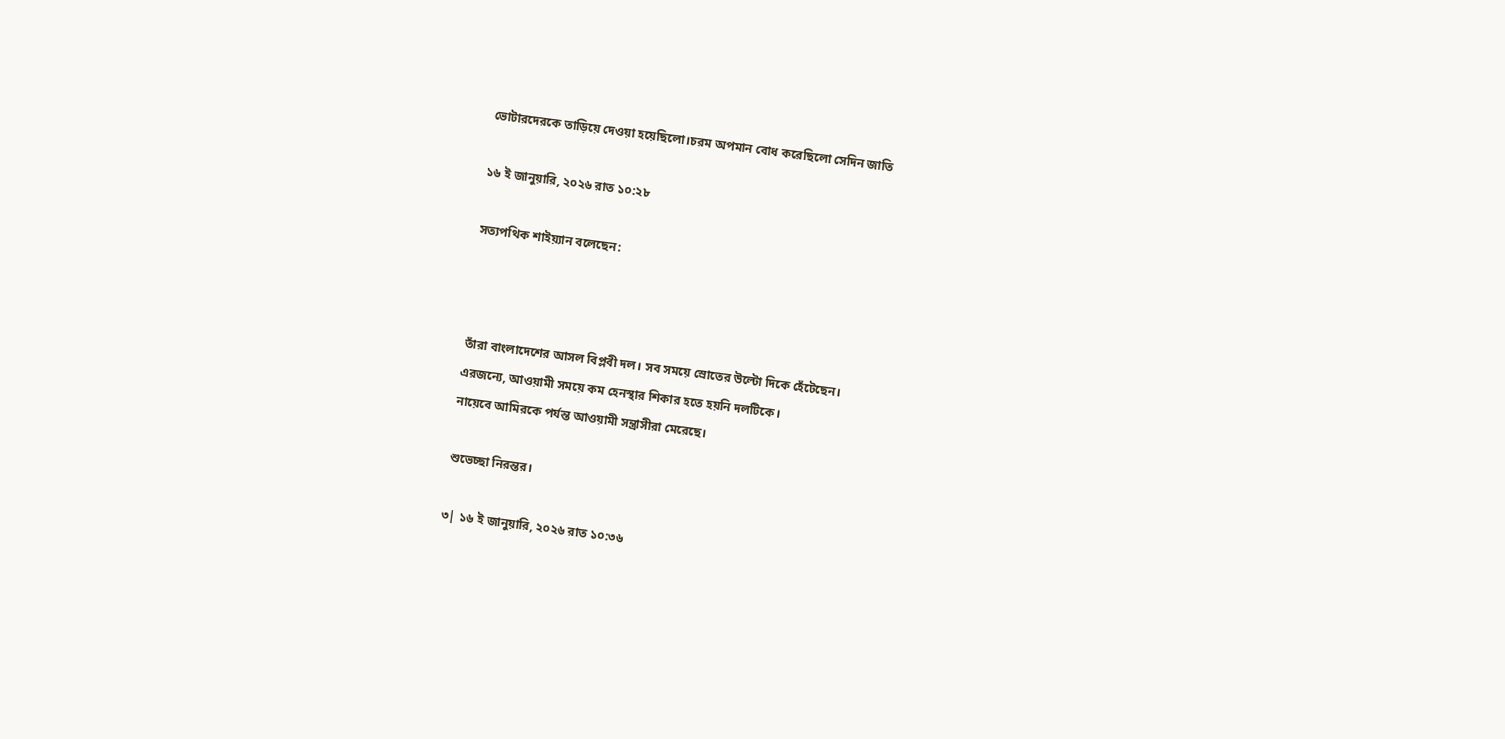ভোটারদেরকে তাড়িয়ে দেওয়া হয়েছিলো।চরম অপমান বোধ করেছিলো সেদিন জাতি

১৬ ই জানুয়ারি, ২০২৬ রাত ১০:২৮

সত্যপথিক শাইয়্যান বলেছেন:



তাঁরা বাংলাদেশের আসল বিপ্লবী দল। সব সময়ে স্রোতের উল্টো দিকে হেঁটেছেন।
এরজন্যে, আওয়ামী সময়ে কম হেনস্থার শিকার হতে হয়নি দলটিকে।
নায়েবে আমিরকে পর্যন্ত আওয়ামী সন্ত্রাসীরা মেরেছে।

শুভেচ্ছা নিরন্তর।

৩| ১৬ ই জানুয়ারি, ২০২৬ রাত ১০:৩৬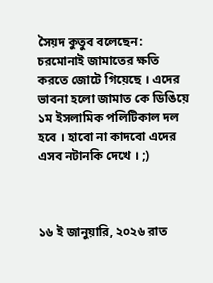সৈয়দ কুতুব বলেছেন: চরমোনাই জামাতের ক্ষতি করতে জোটে গিয়েছে । এদের ভাবনা হলো জামাত কে ডিঙিয়ে ১ম ইসলামিক পলিটিকাল দল হবে । হাবো না কাদবো এদের এসব নটানকি দেখে । ;)



১৬ ই জানুয়ারি, ২০২৬ রাত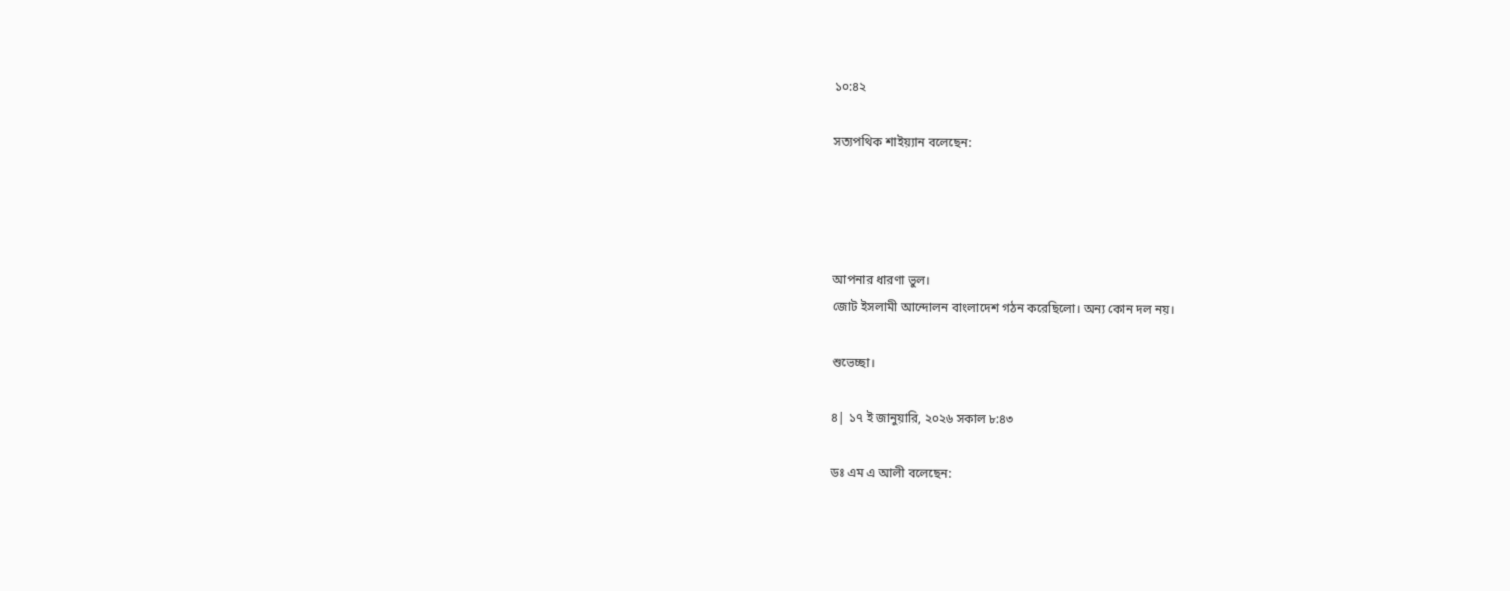১০:৪২

সত্যপথিক শাইয়্যান বলেছেন:




আপনার ধারণা ভুল।
জোট ইসলামী আন্দোলন বাংলাদেশ গঠন করেছিলো। অন্য কোন দল নয়।

শুভেচ্ছা।

৪| ১৭ ই জানুয়ারি, ২০২৬ সকাল ৮:৪৩

ডঃ এম এ আলী বলেছেন: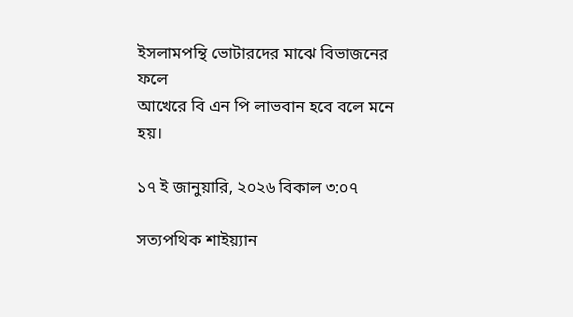ইসলামপন্থি ভোটারদের মাঝে বিভাজনের ফলে
আখেরে বি এন পি লাভবান হবে বলে মনে হয়।

১৭ ই জানুয়ারি, ২০২৬ বিকাল ৩:০৭

সত্যপথিক শাইয়্যান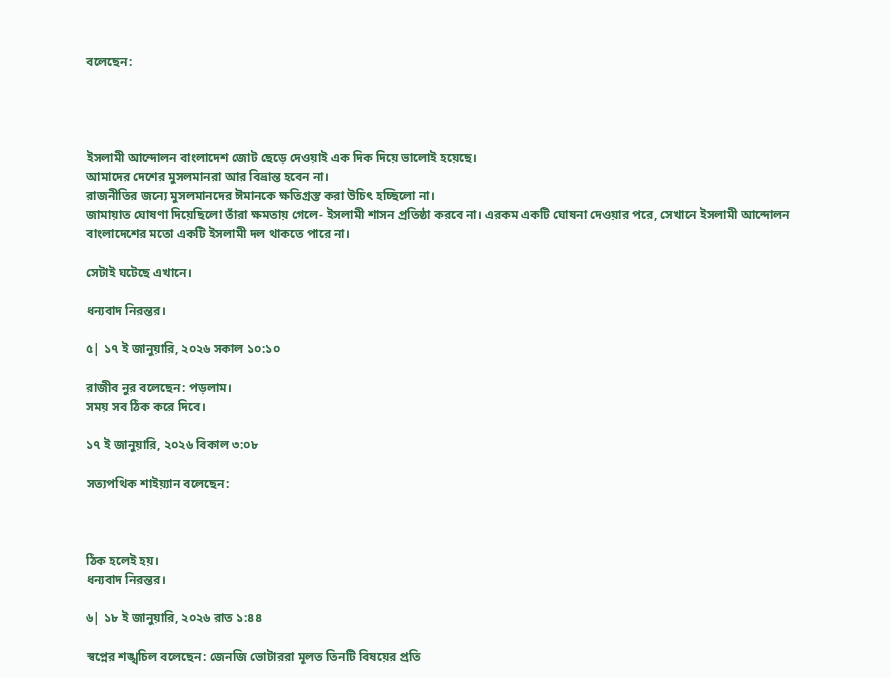বলেছেন:




ইসলামী আন্দোলন বাংলাদেশ জোট ছেড়ে দেওয়াই এক দিক দিয়ে ভালোই হয়েছে।
আমাদের দেশের মুসলমানরা আর বিভ্রান্ত হবেন না।
রাজনীতির জন্যে মুসলমানদের ঈমানকে ক্ষতিগ্রস্ত করা উচিৎ হচ্ছিলো না।
জামায়াত ঘোষণা দিয়েছিলো তাঁরা ক্ষমতায় গেলে- ইসলামী শাসন প্রতিষ্ঠা করবে না। এরকম একটি ঘোষনা দেওয়ার পরে, সেখানে ইসলামী আন্দোলন বাংলাদেশের মতো একটি ইসলামী দল থাকতে পারে না।

সেটাই ঘটেছে এখানে।

ধন্যবাদ নিরন্তর।

৫| ১৭ ই জানুয়ারি, ২০২৬ সকাল ১০:১০

রাজীব নুর বলেছেন: পড়লাম।
সময় সব ঠিক করে দিবে।

১৭ ই জানুয়ারি, ২০২৬ বিকাল ৩:০৮

সত্যপথিক শাইয়্যান বলেছেন:



ঠিক হলেই হয়।
ধন্যবাদ নিরন্তর।

৬| ১৮ ই জানুয়ারি, ২০২৬ রাত ১:৪৪

স্বপ্নের শঙ্খচিল বলেছেন: জেনজি ভোটাররা মূলত তিনটি বিষয়ের প্রতি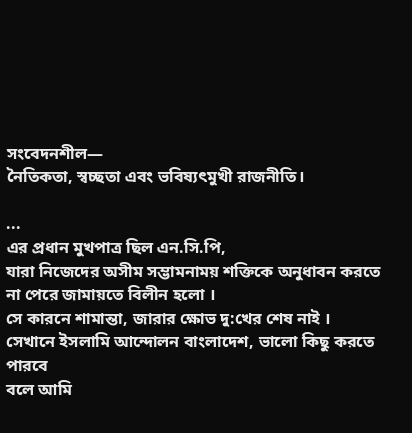সংবেদনশীল—
নৈতিকতা, স্বচ্ছতা এবং ভবিষ্যৎমুখী রাজনীতি।

...
এর প্রধান মুখপাত্র ছিল এন.সি.পি,
যারা নিজেদের অসীম সম্ভামনাময় শক্তিকে অনুধাবন করতে
না পেরে জামায়তে বিলীন হলো ।
সে কারনে শামান্তা, জারার ক্ষোভ দু:খের শেষ নাই ।
সেখানে ইসলামি আন্দোলন বাংলাদেশ, ভালো কিছু করতে পারবে
বলে আমি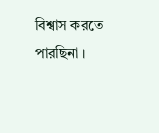বিশ্বাস করতে পারছিনা ।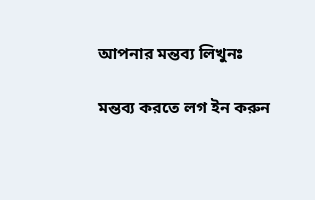আপনার মন্তব্য লিখুনঃ

মন্তব্য করতে লগ ইন করুন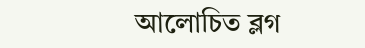আলোচিত ব্লগ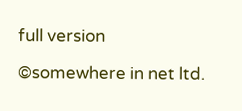full version

©somewhere in net ltd.